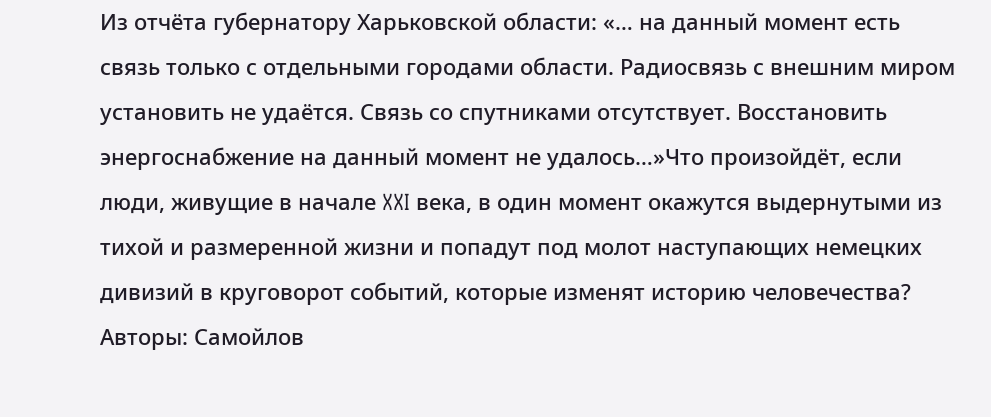Из отчёта губернатору Харьковской области: «… на данный момент есть связь только с отдельными городами области. Радиосвязь с внешним миром установить не удаётся. Связь со спутниками отсутствует. Восстановить энергоснабжение на данный момент не удалось…»Что произойдёт, если люди, живущие в начале XXI века, в один момент окажутся выдернутыми из тихой и размеренной жизни и попадут под молот наступающих немецких дивизий в круговорот событий, которые изменят историю человечества?
Авторы: Самойлов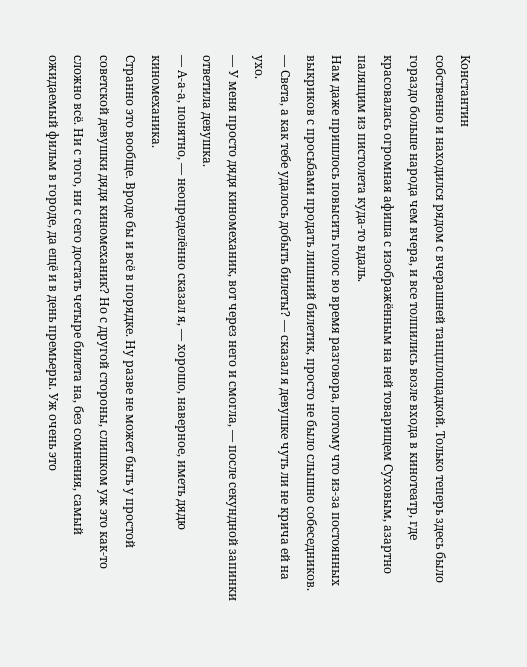Константин
собственно и находился рядом с вчерашней танцплощадкой. Только теперь здесь было гораздо больше народа чем вчера, и все толпились возле входа в кинотеатр, где красовалась огромная афиша с изображённым на ней товарищем Суховым, азартно палящим из пистолета куда-то вдаль.
Нам даже пришлось повысить голос во время разговора, потому что из-за постоянных выкриков с просьбами продать лишний билетик, просто не было слышно собеседников.
— Света, а как тебе удалось добыть билеты? — сказал я девушке чуть ли не крича ей на ухо.
— У меня просто дядя киномеханик, вот через него и смогла, — после секундной запинки ответила девушка.
— А-а-а, понятно, — неопределённо сказал я, — хорошо, наверное, иметь дядю киномеханика.
Странно это вообще. Вроде бы и всё в порядке. Ну разве не может быть у простой советской девушки дядя киномеханик? Но с другой стороны, слишком уж это как-то сложно всё. Ни с того, ни с сего достать четыре билета на, без сомнения, самый ожидаемый фильм в городе, да ещё и в день премьеры. Уж очень это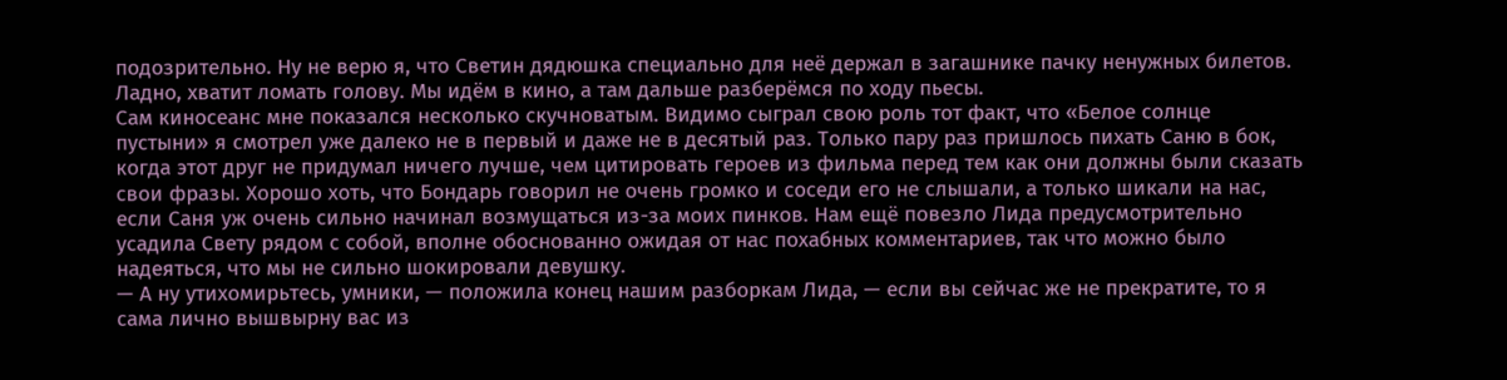подозрительно. Ну не верю я, что Светин дядюшка специально для неё держал в загашнике пачку ненужных билетов. Ладно, хватит ломать голову. Мы идём в кино, а там дальше разберёмся по ходу пьесы.
Сам киносеанс мне показался несколько скучноватым. Видимо сыграл свою роль тот факт, что «Белое солнце пустыни» я смотрел уже далеко не в первый и даже не в десятый раз. Только пару раз пришлось пихать Саню в бок, когда этот друг не придумал ничего лучше, чем цитировать героев из фильма перед тем как они должны были сказать свои фразы. Хорошо хоть, что Бондарь говорил не очень громко и соседи его не слышали, а только шикали на нас, если Саня уж очень сильно начинал возмущаться из-за моих пинков. Нам ещё повезло Лида предусмотрительно усадила Свету рядом с собой, вполне обоснованно ожидая от нас похабных комментариев, так что можно было надеяться, что мы не сильно шокировали девушку.
— А ну утихомирьтесь, умники, — положила конец нашим разборкам Лида, — если вы сейчас же не прекратите, то я сама лично вышвырну вас из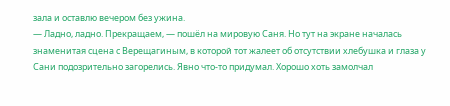зала и оставлю вечером без ужина.
— Ладно, ладно. Прекращаем, — пошёл на мировую Саня. Но тут на экране началась знаменитая сцена с Верещагиным, в которой тот жалеет об отсутствии хлебушка и глаза у Сани подозрительно загорелись. Явно что-то придумал. Хорошо хоть замолчал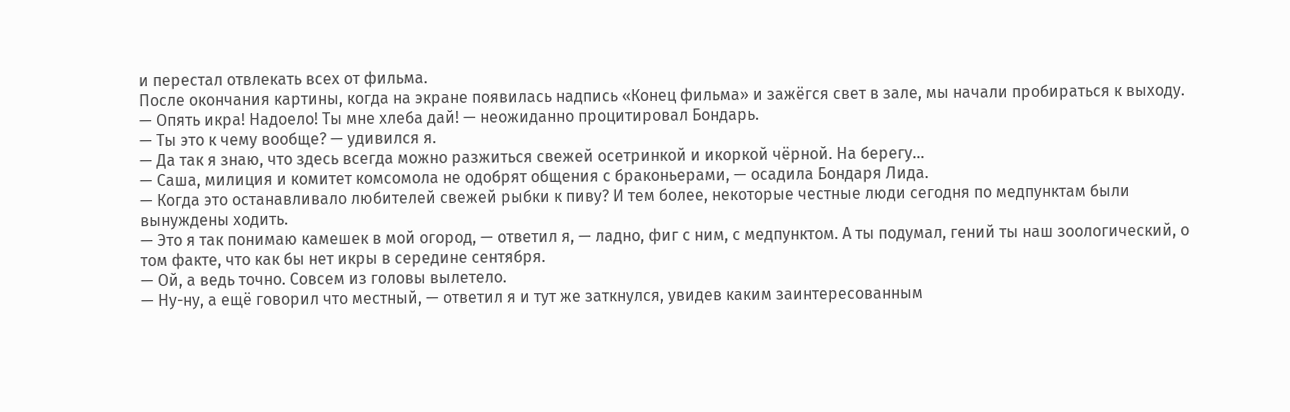и перестал отвлекать всех от фильма.
После окончания картины, когда на экране появилась надпись «Конец фильма» и зажёгся свет в зале, мы начали пробираться к выходу.
— Опять икра! Надоело! Ты мне хлеба дай! — неожиданно процитировал Бондарь.
— Ты это к чему вообще? — удивился я.
— Да так я знаю, что здесь всегда можно разжиться свежей осетринкой и икоркой чёрной. На берегу…
— Саша, милиция и комитет комсомола не одобрят общения с браконьерами, — осадила Бондаря Лида.
— Когда это останавливало любителей свежей рыбки к пиву? И тем более, некоторые честные люди сегодня по медпунктам были вынуждены ходить.
— Это я так понимаю камешек в мой огород, — ответил я, — ладно, фиг с ним, с медпунктом. А ты подумал, гений ты наш зоологический, о том факте, что как бы нет икры в середине сентября.
— Ой, а ведь точно. Совсем из головы вылетело.
— Ну-ну, а ещё говорил что местный, — ответил я и тут же заткнулся, увидев каким заинтересованным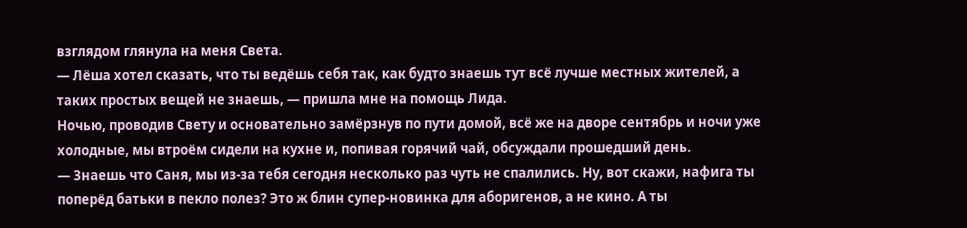взглядом глянула на меня Света.
— Лёша хотел сказать, что ты ведёшь себя так, как будто знаешь тут всё лучше местных жителей, а таких простых вещей не знаешь, — пришла мне на помощь Лида.
Ночью, проводив Свету и основательно замёрзнув по пути домой, всё же на дворе сентябрь и ночи уже холодные, мы втроём сидели на кухне и, попивая горячий чай, обсуждали прошедший день.
— Знаешь что Саня, мы из-за тебя сегодня несколько раз чуть не спалились. Ну, вот скажи, нафига ты поперёд батьки в пекло полез? Это ж блин супер-новинка для аборигенов, а не кино. А ты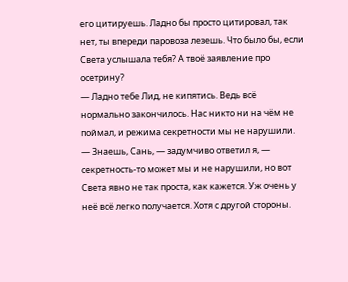его цитируешь. Ладно бы просто цитировал, так нет, ты впереди паровоза лезешь. Что было бы, если Света услышала тебя? А твоё заявление про осетрину?
— Ладно тебе Лид, не кипятись. Ведь всё нормально закончилось. Нас никто ни на чём не поймал, и режима секретности мы не нарушили.
— Знаешь, Сань, — задумчиво ответил я, — секретность-то может мы и не нарушили, но вот Света явно не так проста, как кажется. Уж очень у неё всё легко получается. Хотя с другой стороны.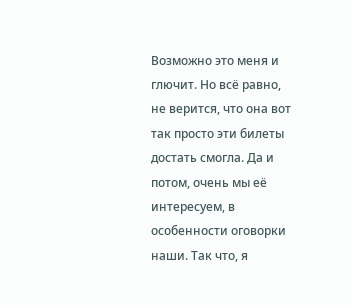Возможно это меня и глючит. Но всё равно, не верится, что она вот так просто эти билеты достать смогла. Да и потом, очень мы её интересуем, в особенности оговорки наши. Так что, я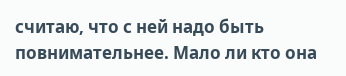считаю, что с ней надо быть повнимательнее. Мало ли кто она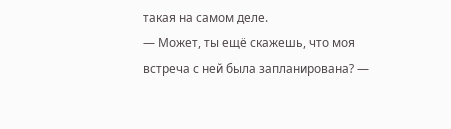такая на самом деле.
— Может, ты ещё скажешь, что моя встреча с ней была запланирована? —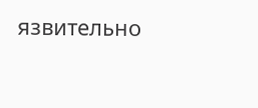язвительно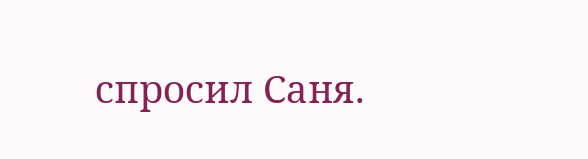спросил Саня.